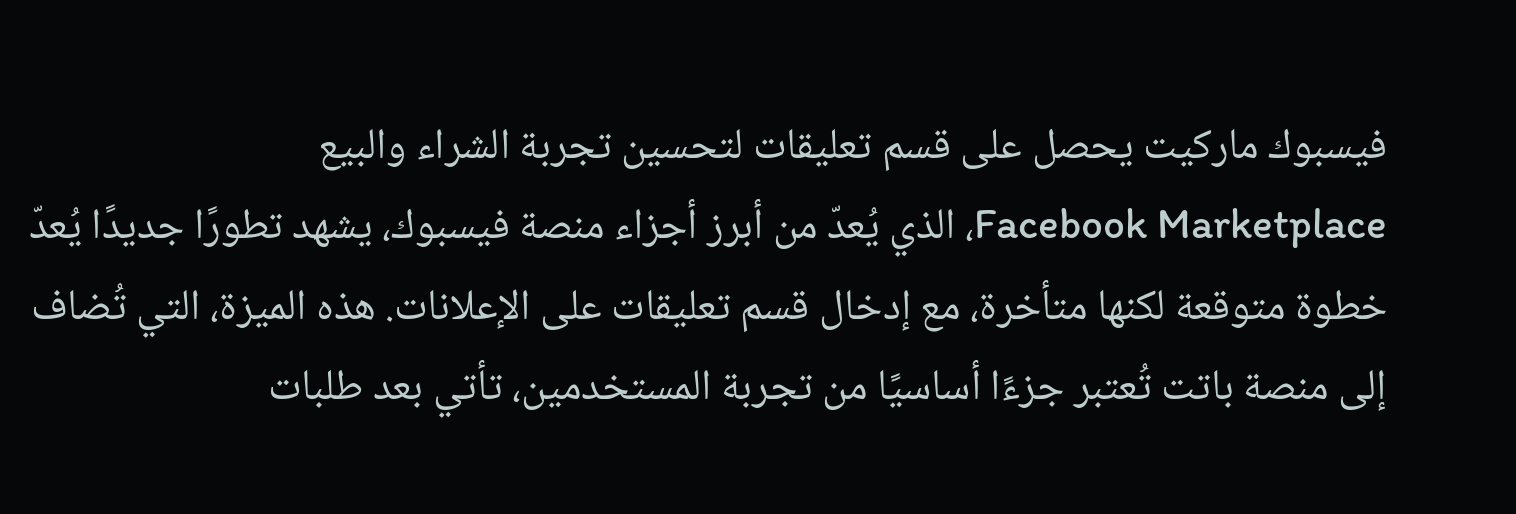فيسبوك ماركيت يحصل على قسم تعليقات لتحسين تجربة الشراء والبيع
Facebook Marketplace، الذي يُعدّ من أبرز أجزاء منصة فيسبوك، يشهد تطورًا جديدًا يُعدّ خطوة متوقعة لكنها متأخرة، مع إدخال قسم تعليقات على الإعلانات. هذه الميزة، التي تُضاف إلى منصة باتت تُعتبر جزءًا أساسيًا من تجربة المستخدمين، تأتي بعد طلبات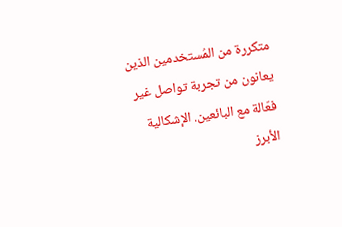متكررة من المُستخدمين الذين يعانون من تجربة تواصل غير فعّالة مع البائعين. الإشكالية الأبرز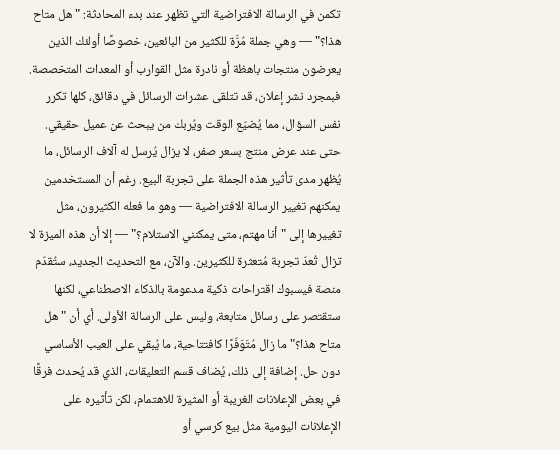تكمن في الرسالة الافتراضية التي تظهر عند بدء المحادثة: "هل متاح هذا؟" — وهي جملة مُرَّة للكثير من البائعين، خصوصًا أولئك الذين يعرضون منتجات باهظة أو نادرة مثل القوارب أو المعدات المتخصصة. فبمجرد نشر إعلان، قد تتلقى عشرات الرسائل في دقائق، كلها تكرر نفس السؤال، مما يُضيّع الوقت ويُربك من يبحث عن عميل حقيقي. حتى عند عرض منتج بسعر صفر، لا يزال يُرسل له آلاف الرسائل، ما يُظهر مدى تأثير هذه الجملة على تجربة البيع. رغم أن المستخدمين يمكنهم تغيير الرسالة الافتراضية — وهو ما فعله الكثيرون، مثل تغييرها إلى "أنا مهتم، متى يمكنني الاستلام؟" — إلا أن هذه الميزة لا تزال تُعدّ تجربة مُتعثرة للكثيرين. والآن، مع التحديث الجديد، ستُقدّم منصة فيسبوك اقتراحات ذكية مدعومة بالذكاء الاصطناعي، لكنها ستقتصر على رسائل متابعة، وليس على الرسالة الأولى. أي أن "هل متاح هذا؟" ما زال مُتَوَفّرًا كافتتاحية، ما يُبقي على العيب الأساسي دون حل. إضافة إلى ذلك، يُضاف قسم التعليقات، الذي قد يُحدث فرقًا في بعض الإعلانات الغريبة أو المثيرة للاهتمام، لكن تأثيره على الإعلانات اليومية مثل بيع كرسي أو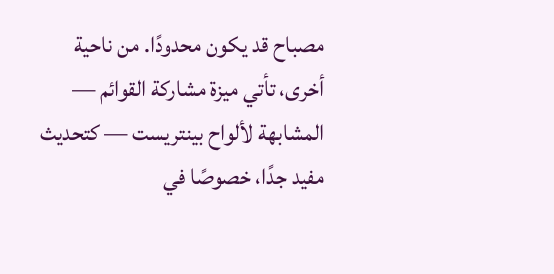مصباح قد يكون محدودًا. من ناحية أخرى، تأتي ميزة مشاركة القوائم — المشابهة لألواح بينتريست — كتحديث مفيد جدًا، خصوصًا في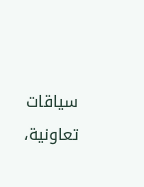سياقات تعاونية،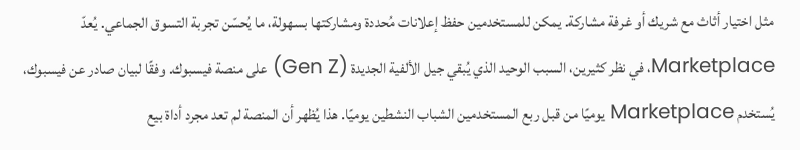مثل اختيار أثاث مع شريك أو غرفة مشاركة. يمكن للمستخدمين حفظ إعلانات مُحددة ومشاركتها بسهولة، ما يُحسّن تجربة التسوق الجماعي. يُعدّ Marketplace، في نظر كثيرين، السبب الوحيد الذي يُبقي جيل الألفية الجديدة (Gen Z) على منصة فيسبوك. وفقًا لبيان صادر عن فيسبوك، يُستخدم Marketplace يوميًا من قبل ربع المستخدمين الشباب النشطين يوميًا. هذا يُظهر أن المنصة لم تعد مجرد أداة بيع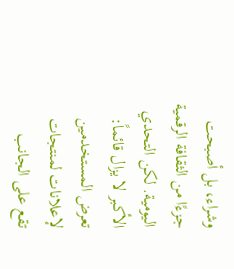وشراء، بل أصبحت جزءًا من الثقافة الرقمية اليومية. لكن التحدي الأكبر لا يزال قائماً: تعرض المستخدمين لإعلانات لمنتجات تقع على الجانب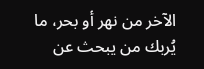الآخر من نهر أو بحر، ما يُربك من يبحث عن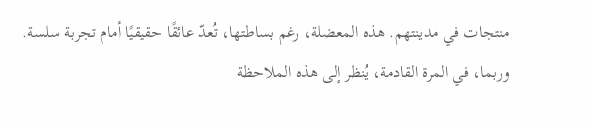منتجات في مدينتهم. هذه المعضلة، رغم بساطتها، تُعدّ عائقًا حقيقيًا أمام تجربة سلسة. وربما، في المرة القادمة، يُنظر إلى هذه الملاحظة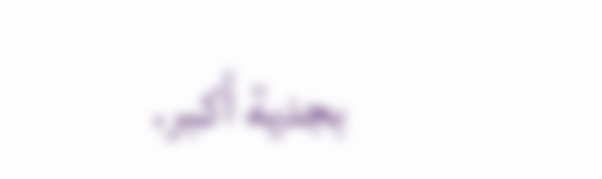بجدية أكبر.